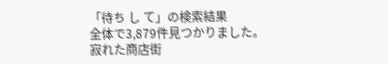「待ち し て」の検索結果
全体で3,879件見つかりました。
寂れた商店街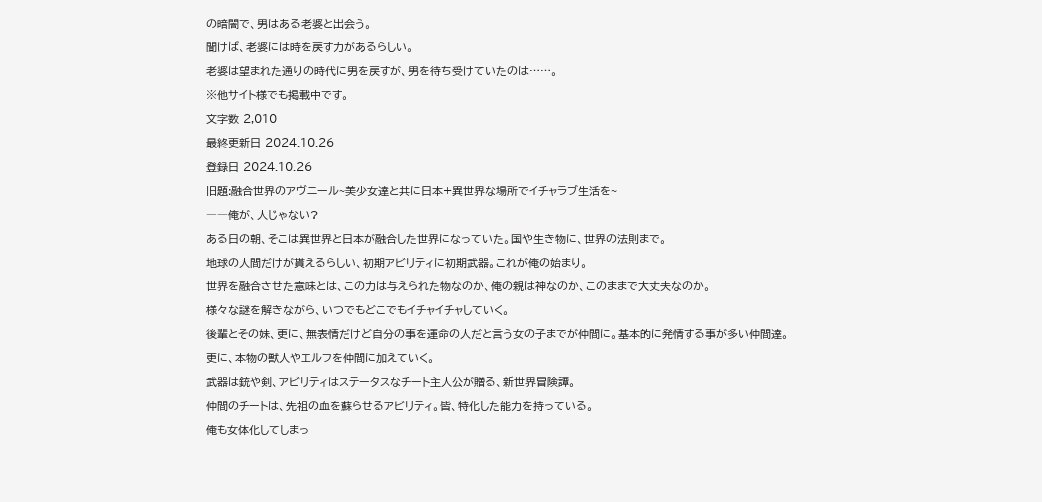の暗闇で、男はある老婆と出会う。
聞けば、老婆には時を戻す力があるらしい。
老婆は望まれた通りの時代に男を戻すが、男を待ち受けていたのは……。
※他サイト様でも掲載中です。
文字数 2,010
最終更新日 2024.10.26
登録日 2024.10.26
旧題:融合世界のアヴニール~美少女達と共に日本+異世界な場所でイチャラブ生活を~
――俺が、人じゃない?
ある日の朝、そこは異世界と日本が融合した世界になっていた。国や生き物に、世界の法則まで。
地球の人間だけが貰えるらしい、初期アビリティに初期武器。これが俺の始まり。
世界を融合させた意味とは、この力は与えられた物なのか、俺の親は神なのか、このままで大丈夫なのか。
様々な謎を解きながら、いつでもどこでもイチャイチャしていく。
後輩とその妹、更に、無表情だけど自分の事を運命の人だと言う女の子までが仲間に。基本的に発情する事が多い仲間達。
更に、本物の獣人やエルフを仲間に加えていく。
武器は銃や剣、アビリティはステータスなチート主人公が贈る、新世界冒険譚。
仲間のチートは、先祖の血を蘇らせるアビリティ。皆、特化した能力を持っている。
俺も女体化してしまっ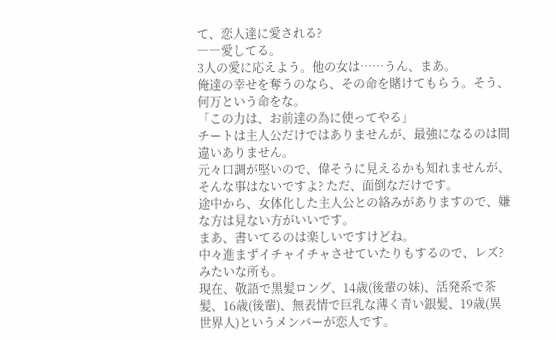て、恋人達に愛される?
――愛してる。
3人の愛に応えよう。他の女は……うん、まあ。
俺達の幸せを奪うのなら、その命を賭けてもらう。そう、何万という命をな。
「この力は、お前達の為に使ってやる」
チートは主人公だけではありませんが、最強になるのは間違いありません。
元々口調が堅いので、偉そうに見えるかも知れませんが、そんな事はないですよ? ただ、面倒なだけです。
途中から、女体化した主人公との絡みがありますので、嫌な方は見ない方がいいです。
まあ、書いてるのは楽しいですけどね。
中々進まずイチャイチャさせていたりもするので、レズ?みたいな所も。
現在、敬語で黒髪ロング、14歳(後輩の妹)、活発系で茶髪、16歳(後輩)、無表情で巨乳な薄く青い銀髪、19歳(異世界人)というメンバーが恋人です。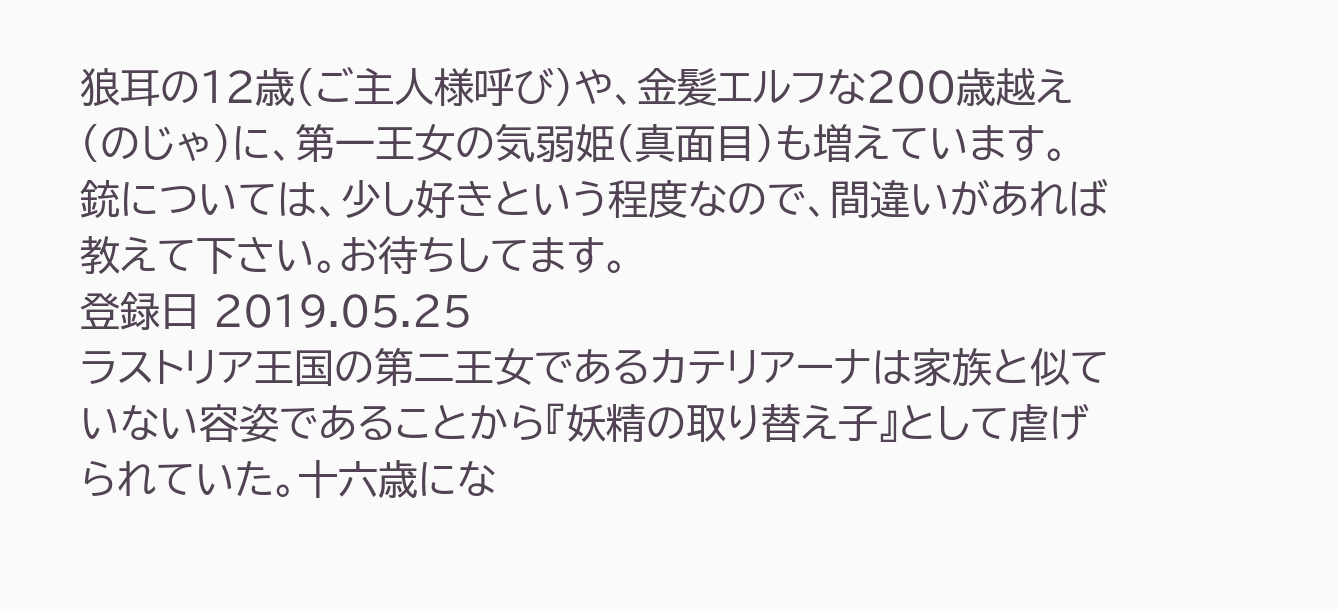狼耳の12歳(ご主人様呼び)や、金髪エルフな200歳越え(のじゃ)に、第一王女の気弱姫(真面目)も増えています。
銃については、少し好きという程度なので、間違いがあれば教えて下さい。お待ちしてます。
登録日 2019.05.25
ラストリア王国の第二王女であるカテリアーナは家族と似ていない容姿であることから『妖精の取り替え子』として虐げられていた。十六歳にな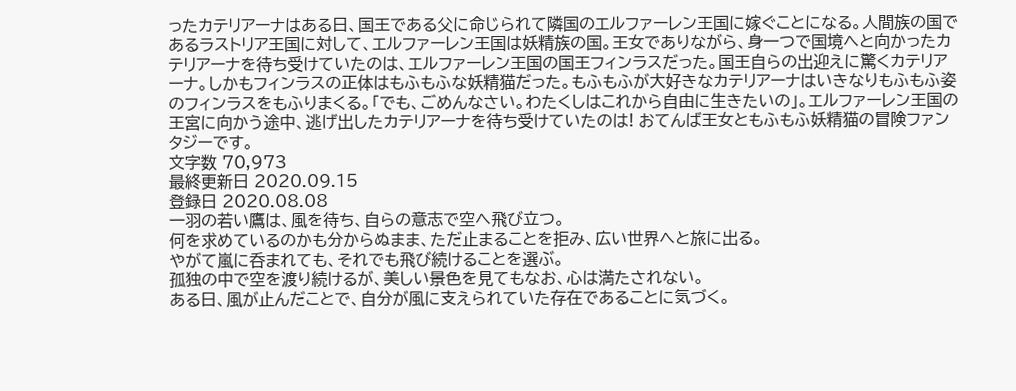ったカテリアーナはある日、国王である父に命じられて隣国のエルファーレン王国に嫁ぐことになる。人間族の国であるラストリア王国に対して、エルファーレン王国は妖精族の国。王女でありながら、身一つで国境へと向かったカテリアーナを待ち受けていたのは、エルファーレン王国の国王フィンラスだった。国王自らの出迎えに驚くカテリアーナ。しかもフィンラスの正体はもふもふな妖精猫だった。もふもふが大好きなカテリアーナはいきなりもふもふ姿のフィンラスをもふりまくる。「でも、ごめんなさい。わたくしはこれから自由に生きたいの」。エルファーレン王国の王宮に向かう途中、逃げ出したカテリアーナを待ち受けていたのは! おてんば王女ともふもふ妖精猫の冒険ファンタジーです。
文字数 70,973
最終更新日 2020.09.15
登録日 2020.08.08
一羽の若い鷹は、風を待ち、自らの意志で空へ飛び立つ。
何を求めているのかも分からぬまま、ただ止まることを拒み、広い世界へと旅に出る。
やがて嵐に呑まれても、それでも飛び続けることを選ぶ。
孤独の中で空を渡り続けるが、美しい景色を見てもなお、心は満たされない。
ある日、風が止んだことで、自分が風に支えられていた存在であることに気づく。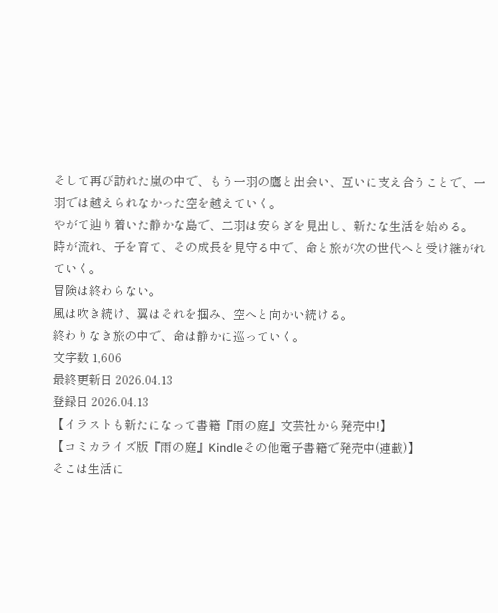そして再び訪れた嵐の中で、もう一羽の鷹と出会い、互いに支え合うことで、一羽では越えられなかった空を越えていく。
やがて辿り着いた静かな島で、二羽は安らぎを見出し、新たな生活を始める。
時が流れ、子を育て、その成長を見守る中で、命と旅が次の世代へと受け継がれていく。
冒険は終わらない。
風は吹き続け、翼はそれを掴み、空へと向かい続ける。
終わりなき旅の中で、命は静かに巡っていく。
文字数 1,606
最終更新日 2026.04.13
登録日 2026.04.13
【イラストも新たになって書籍『雨の庭』文芸社から発売中!】
【コミカライズ版『雨の庭』Kindleその他電子書籍で発売中(連載)】
そこは生活に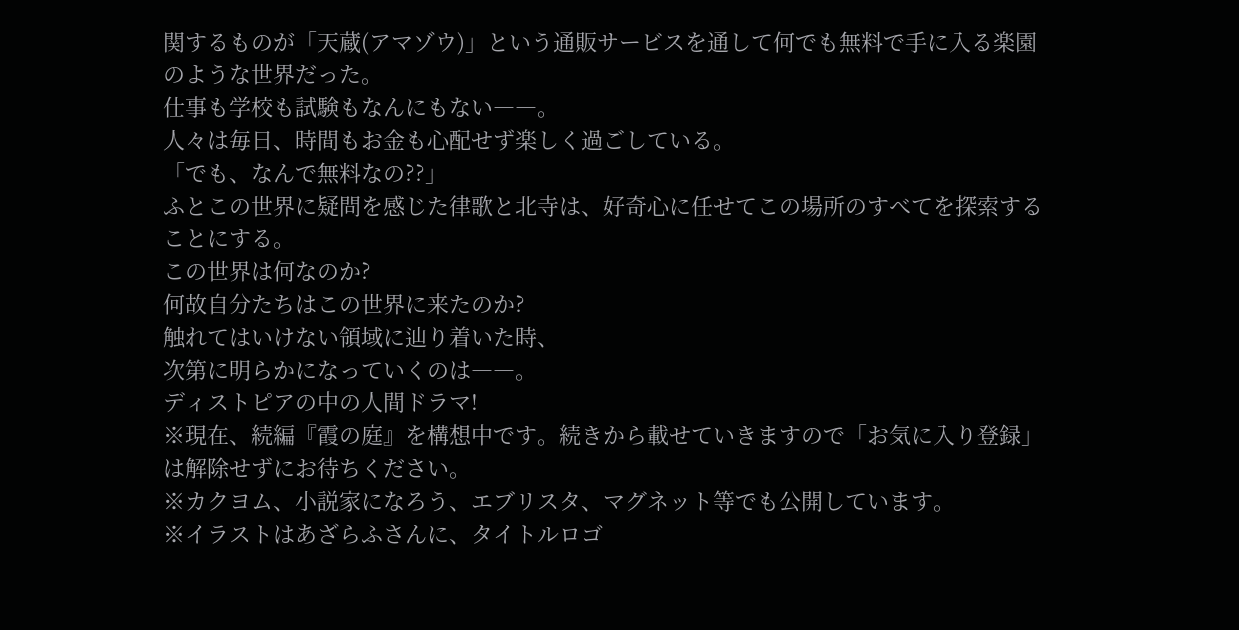関するものが「天蔵(アマゾウ)」という通販サービスを通して何でも無料で手に入る楽園のような世界だった。
仕事も学校も試験もなんにもない――。
人々は毎日、時間もお金も心配せず楽しく過ごしている。
「でも、なんで無料なの??」
ふとこの世界に疑問を感じた律歌と北寺は、好奇心に任せてこの場所のすべてを探索することにする。
この世界は何なのか?
何故自分たちはこの世界に来たのか?
触れてはいけない領域に辿り着いた時、
次第に明らかになっていくのは――。
ディストピアの中の人間ドラマ!
※現在、続編『霞の庭』を構想中です。続きから載せていきますので「お気に入り登録」は解除せずにお待ちください。
※カクヨム、小説家になろう、エブリスタ、マグネット等でも公開しています。
※イラストはあざらふさんに、タイトルロゴ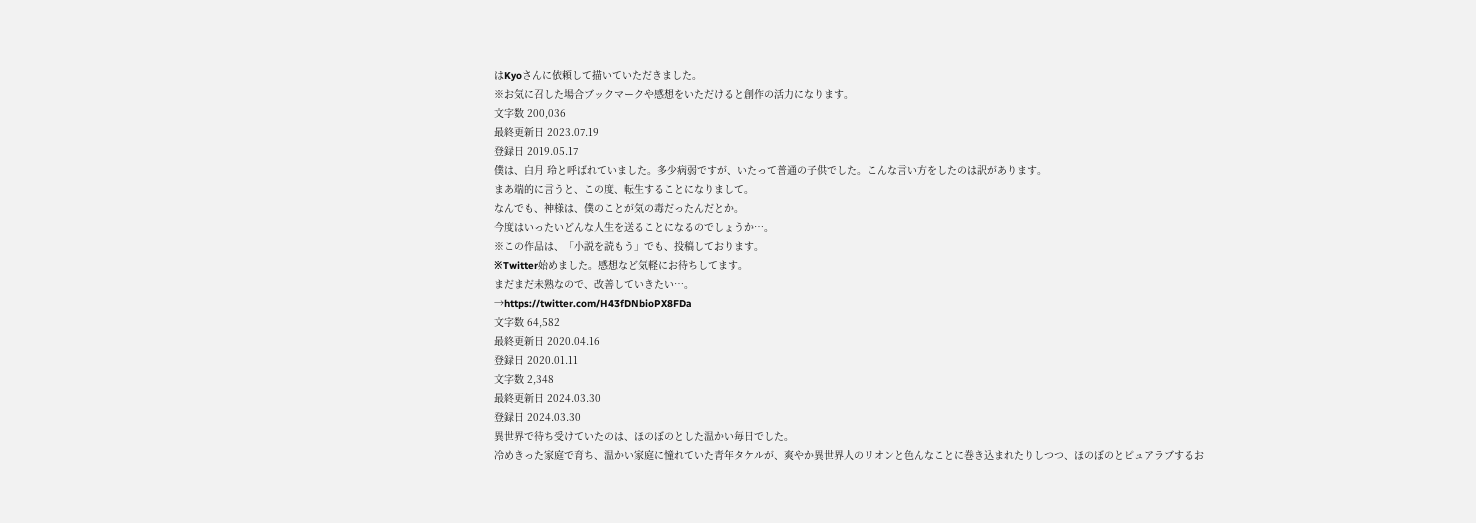はKyoさんに依頼して描いていただきました。
※お気に召した場合ブックマークや感想をいただけると創作の活力になります。
文字数 200,036
最終更新日 2023.07.19
登録日 2019.05.17
僕は、白月 玲と呼ばれていました。多少病弱ですが、いたって普通の子供でした。こんな言い方をしたのは訳があります。
まあ端的に言うと、この度、転生することになりまして。
なんでも、神様は、僕のことが気の毒だったんだとか。
今度はいったいどんな人生を送ることになるのでしょうか…。
※この作品は、「小説を読もう」でも、投稿しております。
※Twitter始めました。感想など気軽にお待ちしてます。
まだまだ未熟なので、改善していきたい…。
→https://twitter.com/H43fDNbioPX8FDa
文字数 64,582
最終更新日 2020.04.16
登録日 2020.01.11
文字数 2,348
最終更新日 2024.03.30
登録日 2024.03.30
異世界で待ち受けていたのは、ほのぼのとした温かい毎日でした。
冷めきった家庭で育ち、温かい家庭に憧れていた青年タケルが、爽やか異世界人のリオンと色んなことに巻き込まれたりしつつ、ほのぼのとピュアラブするお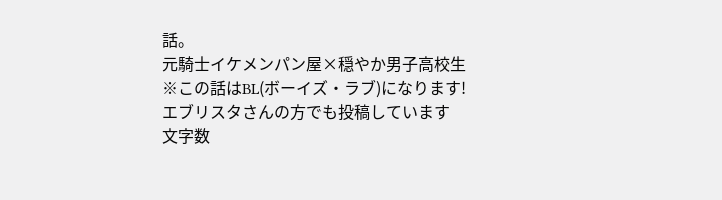話。
元騎士イケメンパン屋×穏やか男子高校生
※この話はBL(ボーイズ・ラブ)になります!
エブリスタさんの方でも投稿しています
文字数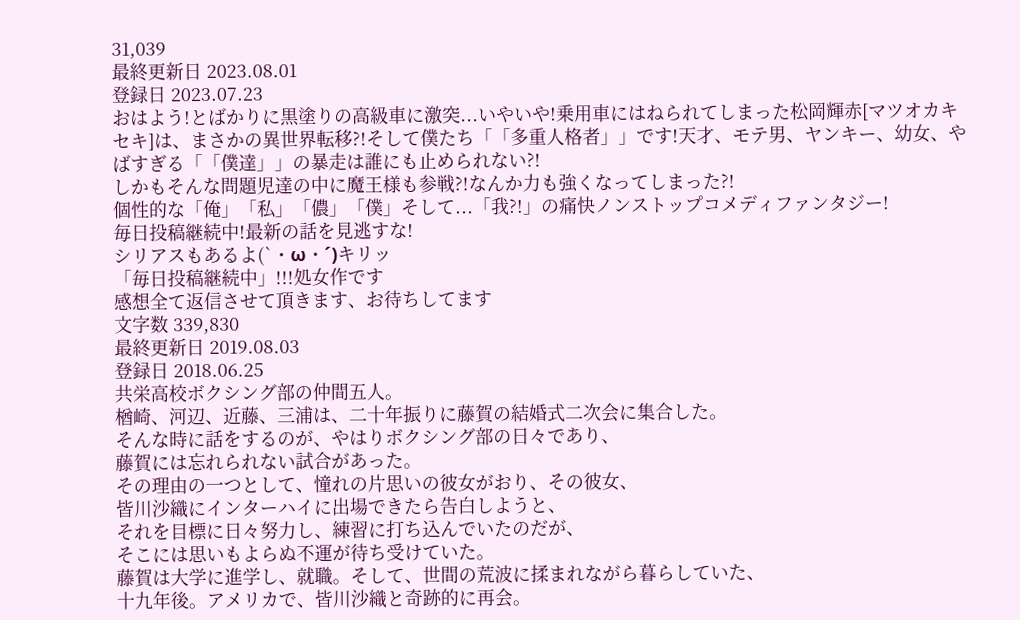31,039
最終更新日 2023.08.01
登録日 2023.07.23
おはよう!とばかりに黒塗りの高級車に激突...いやいや!乗用車にはねられてしまった松岡輝赤[マツオカキセキ]は、まさかの異世界転移?!そして僕たち「「多重人格者」」です!天才、モテ男、ヤンキー、幼女、やばすぎる「「僕達」」の暴走は誰にも止められない?!
しかもそんな問題児達の中に魔王様も参戦?!なんか力も強くなってしまった?!
個性的な「俺」「私」「儂」「僕」そして...「我?!」の痛快ノンストップコメディファンタジー!
毎日投稿継続中!最新の話を見逃すな!
シリアスもあるよ(`・ω・´)キリッ
「毎日投稿継続中」!!!処女作です
感想全て返信させて頂きます、お待ちしてます
文字数 339,830
最終更新日 2019.08.03
登録日 2018.06.25
共栄高校ボクシング部の仲間五人。
楢崎、河辺、近藤、三浦は、二十年振りに藤賀の結婚式二次会に集合した。
そんな時に話をするのが、やはりボクシング部の日々であり、
藤賀には忘れられない試合があった。
その理由の一つとして、憧れの片思いの彼女がおり、その彼女、
皆川沙織にインターハイに出場できたら告白しようと、
それを目標に日々努力し、練習に打ち込んでいたのだが、
そこには思いもよらぬ不運が待ち受けていた。
藤賀は大学に進学し、就職。そして、世間の荒波に揉まれながら暮らしていた、
十九年後。アメリカで、皆川沙織と奇跡的に再会。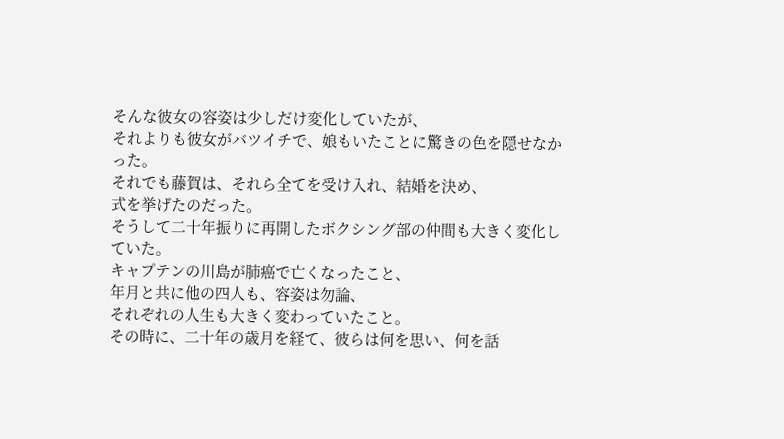そんな彼女の容姿は少しだけ変化していたが、
それよりも彼女がバツイチで、娘もいたことに驚きの色を隠せなかった。
それでも藤賀は、それら全てを受け入れ、結婚を決め、
式を挙げたのだった。
そうして二十年振りに再開したボクシング部の仲間も大きく変化していた。
キャプテンの川島が肺癌で亡くなったこと、
年月と共に他の四人も、容姿は勿論、
それぞれの人生も大きく変わっていたこと。
その時に、二十年の歳月を経て、彼らは何を思い、何を話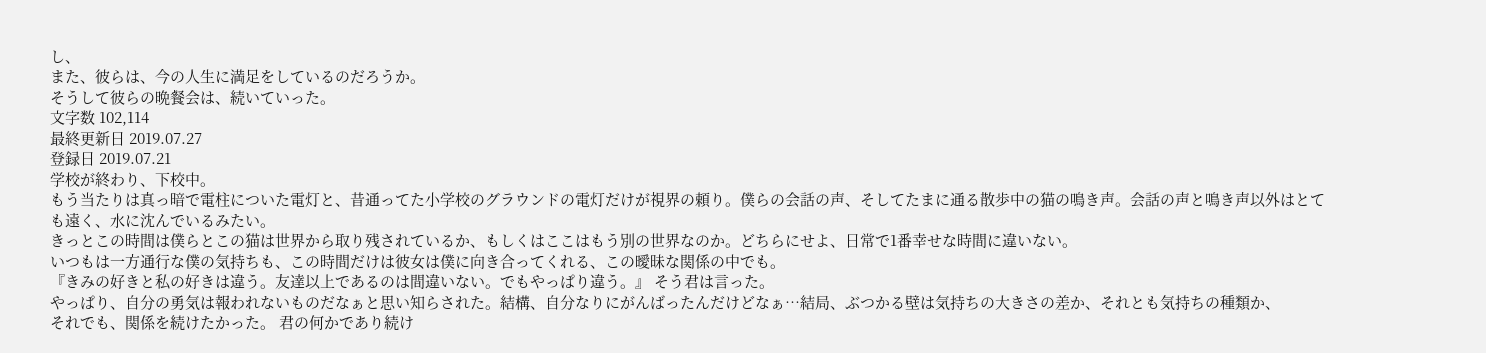し、
また、彼らは、今の人生に満足をしているのだろうか。
そうして彼らの晩餐会は、続いていった。
文字数 102,114
最終更新日 2019.07.27
登録日 2019.07.21
学校が終わり、下校中。
もう当たりは真っ暗で電柱についた電灯と、昔通ってた小学校のグラウンドの電灯だけが視界の頼り。僕らの会話の声、そしてたまに通る散歩中の猫の鳴き声。会話の声と鳴き声以外はとても遠く、水に沈んでいるみたい。
きっとこの時間は僕らとこの猫は世界から取り残されているか、もしくはここはもう別の世界なのか。どちらにせよ、日常で1番幸せな時間に違いない。
いつもは一方通行な僕の気持ちも、この時間だけは彼女は僕に向き合ってくれる、この曖昧な関係の中でも。
『きみの好きと私の好きは違う。友達以上であるのは間違いない。でもやっぱり違う。』 そう君は言った。
やっぱり、自分の勇気は報われないものだなぁと思い知らされた。結構、自分なりにがんばったんだけどなぁ…結局、ぶつかる壁は気持ちの大きさの差か、それとも気持ちの種類か、
それでも、関係を続けたかった。 君の何かであり続け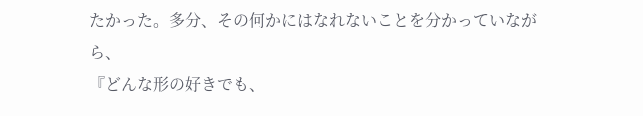たかった。多分、その何かにはなれないことを分かっていながら、
『どんな形の好きでも、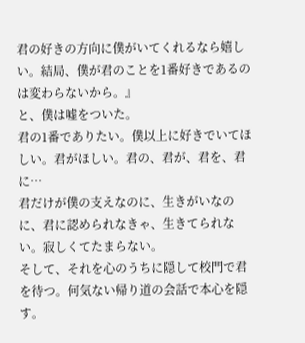君の好きの方向に僕がいてくれるなら嬉しい。結局、僕が君のことを1番好きであるのは変わらないから。』
と、僕は嘘をついた。
君の1番でありたい。僕以上に好きでいてほしい。君がほしい。君の、君が、君を、君に…
君だけが僕の支えなのに、生きがいなのに、君に認められなきゃ、生きてられない。寂しくてたまらない。
そして、それを心のうちに隠して校門で君を待つ。何気ない帰り道の会話で本心を隠す。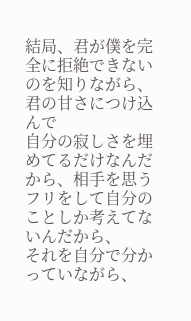結局、君が僕を完全に拒絶できないのを知りながら、君の甘さにつけ込んで
自分の寂しさを埋めてるだけなんだから、相手を思うフリをして自分のことしか考えてないんだから、
それを自分で分かっていながら、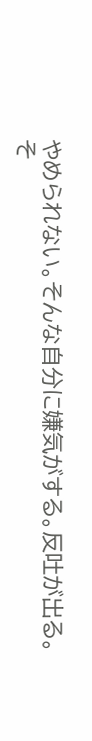やめられない。そんな自分に嫌気がする。反吐が出る。
そ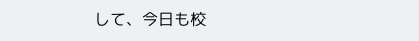して、今日も校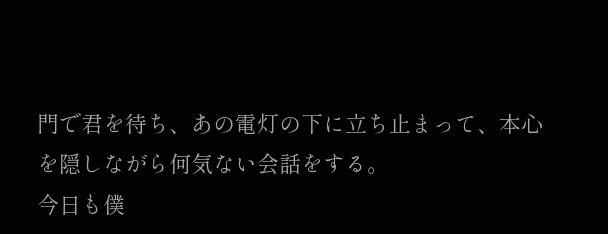門で君を待ち、あの電灯の下に立ち止まって、本心を隠しながら何気ない会話をする。
今日も僕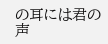の耳には君の声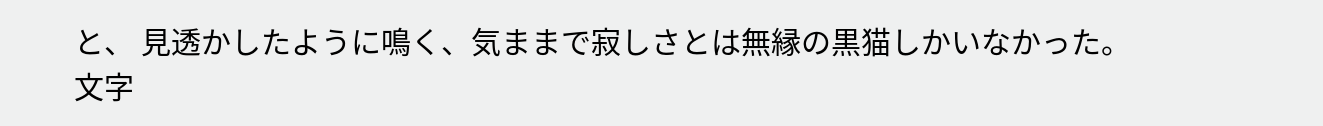と、 見透かしたように鳴く、気ままで寂しさとは無縁の黒猫しかいなかった。
文字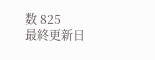数 825
最終更新日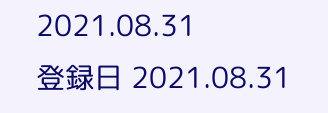2021.08.31
登録日 2021.08.31